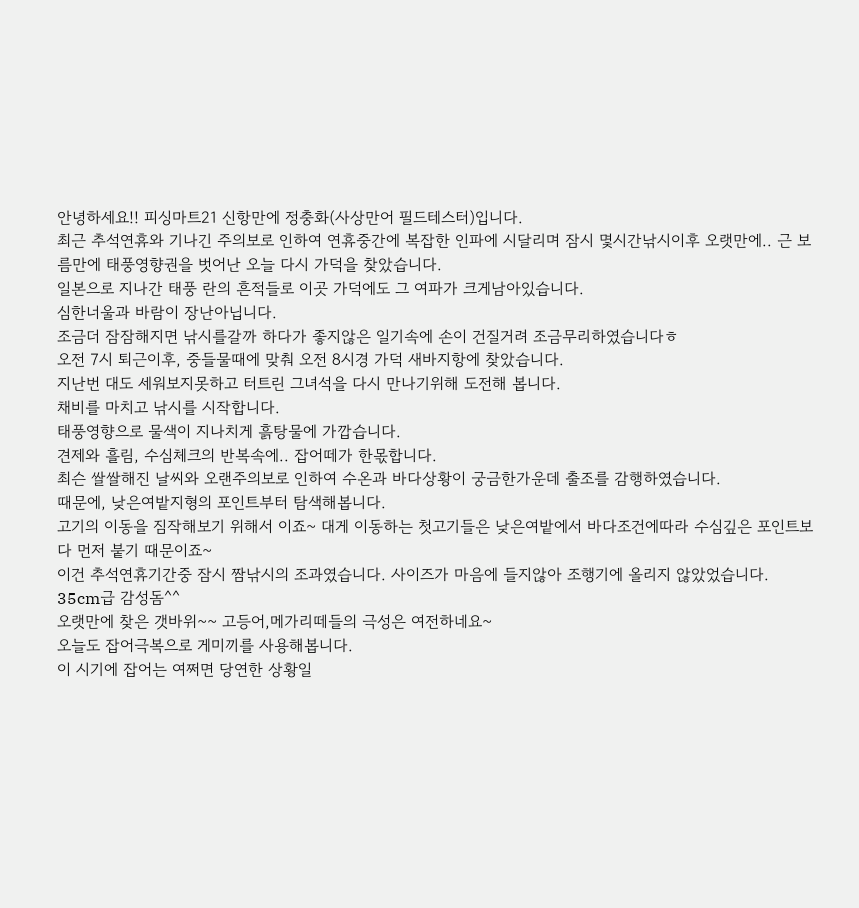안녕하세요!! 피싱마트21 신항만에 정충화(사상만어 필드테스터)입니다.
최근 추석연휴와 기나긴 주의보로 인하여 연휴중간에 복잡한 인파에 시달리며 잠시 몇시간낚시이후 오랫만에.. 근 보름만에 태풍영향권을 벗어난 오늘 다시 가덕을 찾았습니다.
일본으로 지나간 태풍 란의 흔적들로 이곳 가덕에도 그 여파가 크게남아있습니다.
심한너울과 바람이 장난아닙니다.
조금더 잠잠해지면 낚시를갈까 하다가 좋지않은 일기속에 손이 건질거려 조금무리하였습니다ㅎ
오전 7시 퇴근이후, 중들물때에 맞춰 오전 8시경 가덕 새바지항에 찾았습니다.
지난번 대도 세워보지못하고 터트린 그녀석을 다시 만나기위해 도전해 봅니다.
채비를 마치고 낚시를 시작합니다.
태풍영향으로 물색이 지나치게 흙탕물에 가깝습니다.
견제와 흘림, 수심체크의 반복속에.. 잡어떼가 한몫합니다.
최슨 쌀쌀해진 날씨와 오랜주의보로 인하여 수온과 바다상황이 궁금한가운데 출조를 감행하였습니다.
때문에, 낮은여밭지형의 포인트부터 탐색해봅니다.
고기의 이동을 짐작해보기 위해서 이죠~ 대게 이동하는 첫고기들은 낮은여밭에서 바다조건에따라 수심깊은 포인트보다 먼저 붙기 때문이죠~
이건 추석연휴기간중 잠시 짬낚시의 조과였습니다. 사이즈가 마음에 들지않아 조행기에 올리지 않았었습니다.
35cm급 감성돔^^
오랫만에 찾은 갯바위~~ 고등어,메가리떼들의 극성은 여전하네요~
오늘도 잡어극복으로 게미끼를 사용해봅니다.
이 시기에 잡어는 여쩌면 당연한 상황일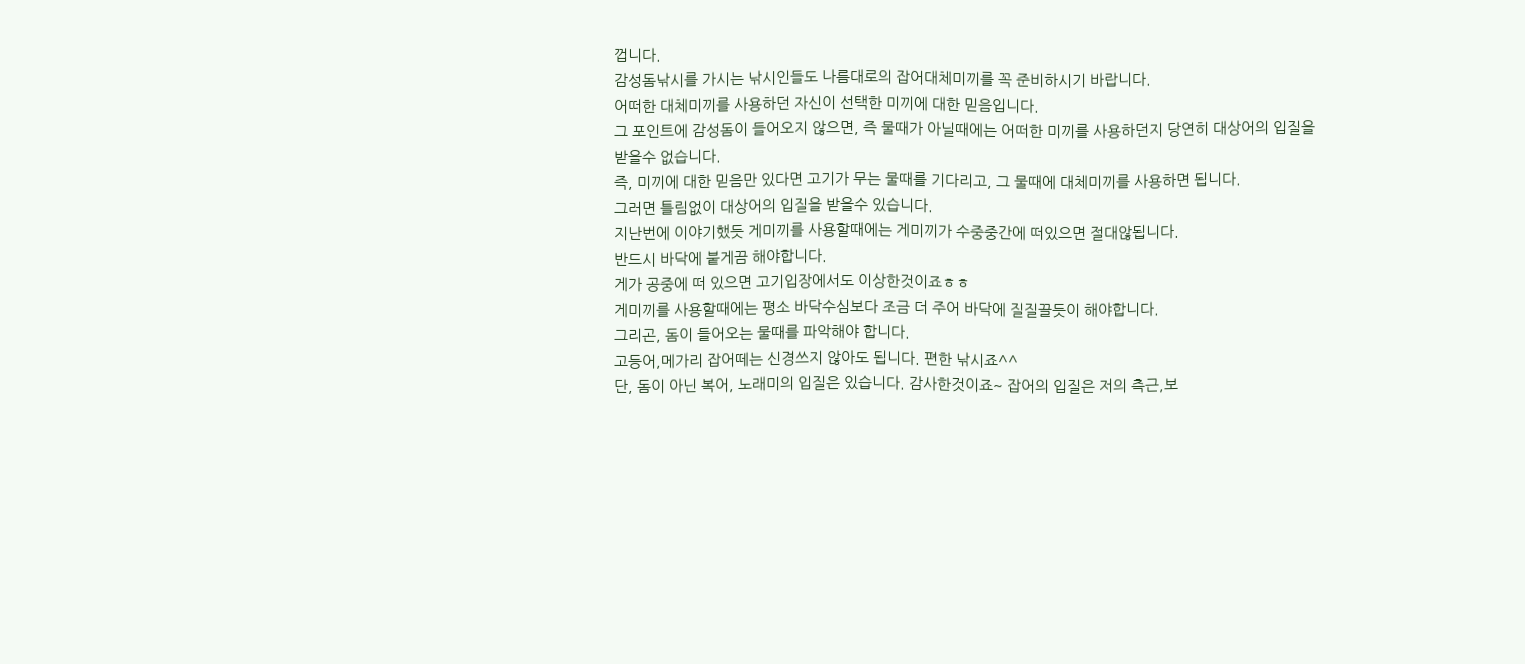껍니다.
감성돔낚시를 가시는 낚시인들도 나름대로의 잡어대체미끼를 꼭 준비하시기 바랍니다.
어떠한 대체미끼를 사용하던 자신이 선택한 미끼에 대한 믿음입니다.
그 포인트에 감성돔이 들어오지 않으면, 즉 물때가 아닐때에는 어떠한 미끼를 사용하던지 당연히 대상어의 입질을 받을수 없습니다.
즉, 미끼에 대한 믿음만 있다면 고기가 무는 물때를 기다리고, 그 물때에 대체미끼를 사용하면 됩니다.
그러면 틀림없이 대상어의 입질을 받을수 있습니다.
지난번에 이야기했듯 게미끼를 사용할때에는 게미끼가 수중중간에 떠있으면 절대않됩니다.
반드시 바닥에 붙게끔 해야합니다.
게가 공중에 떠 있으면 고기입장에서도 이상한것이죠ㅎㅎ
게미끼를 사용할때에는 평소 바닥수심보다 조금 더 주어 바닥에 질질끌듯이 해야합니다.
그리곤, 돔이 들어오는 물때를 파악해야 합니다.
고등어,메가리 잡어떼는 신경쓰지 않아도 됩니다. 편한 낚시죠^^
단, 돔이 아닌 복어, 노래미의 입질은 있습니다. 감사한것이죠~ 잡어의 입질은 저의 측근,보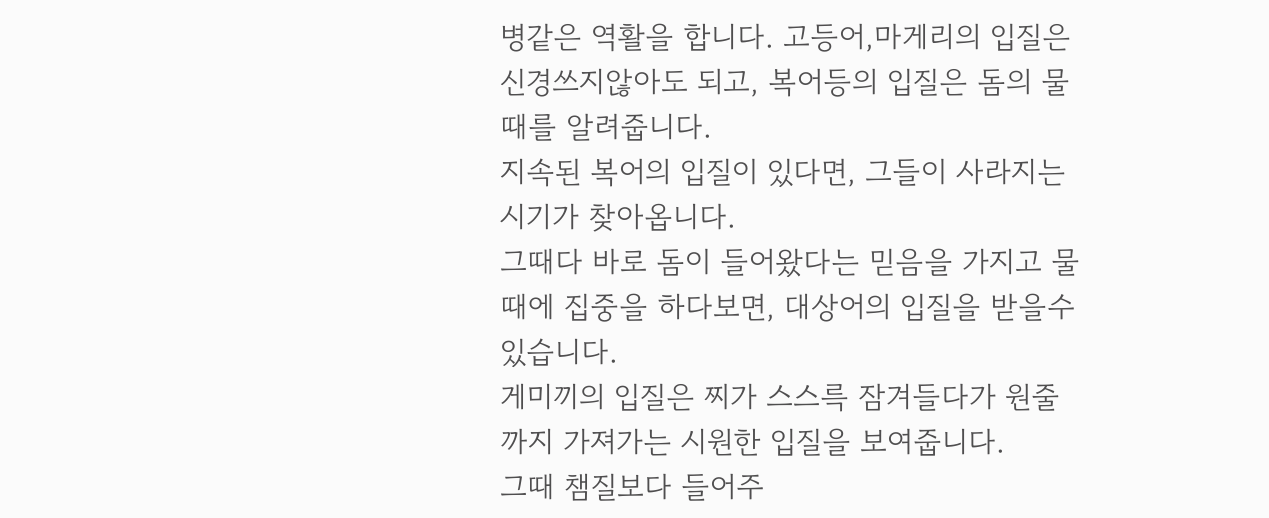병같은 역활을 합니다. 고등어,마게리의 입질은 신경쓰지않아도 되고, 복어등의 입질은 돔의 물때를 알려줍니다.
지속된 복어의 입질이 있다면, 그들이 사라지는 시기가 찾아옵니다.
그때다 바로 돔이 들어왔다는 믿음을 가지고 물때에 집중을 하다보면, 대상어의 입질을 받을수있습니다.
게미끼의 입질은 찌가 스스륵 잠겨들다가 원줄까지 가져가는 시원한 입질을 보여줍니다.
그때 챔질보다 들어주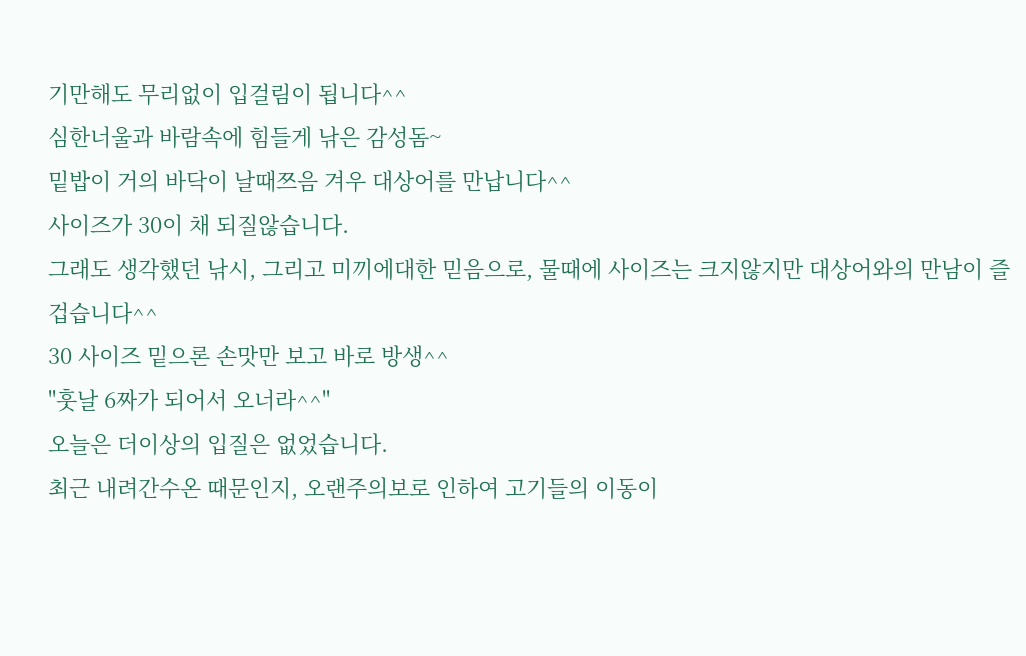기만해도 무리없이 입걸림이 됩니다^^
심한너울과 바람속에 힘들게 낚은 감성돔~
밑밥이 거의 바닥이 날때쯔음 겨우 대상어를 만납니다^^
사이즈가 30이 채 되질않습니다.
그래도 생각했던 낚시, 그리고 미끼에대한 믿음으로, 물때에 사이즈는 크지않지만 대상어와의 만남이 즐겁습니다^^
30 사이즈 밑으론 손맛만 보고 바로 방생^^
"훗날 6짜가 되어서 오너라^^"
오늘은 더이상의 입질은 없었습니다.
최근 내려간수온 때문인지, 오랜주의보로 인하여 고기들의 이동이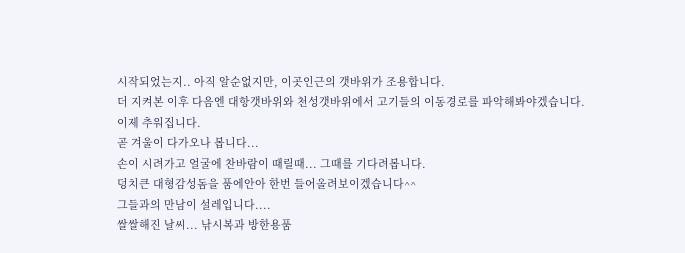시작되었는지.. 아직 알순없지만, 이곳인근의 갯바위가 조용합니다.
더 지켜본 이후 다음엔 대항갯바위와 천성갯바위에서 고기들의 이동경로를 파악해봐야겠습니다.
이제 추워집니다.
곧 겨울이 다가오나 봅니다...
손이 시려가고 얼굴에 찬바람이 때릴때... 그때를 기다려봅니다.
덩치큰 대형감성돔을 품에안아 한번 들어올려보이겠습니다^^
그들과의 만남이 설레입니다....
쌀쌀해진 날씨... 낚시복과 방한용품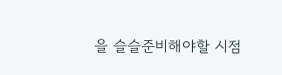을 슬슬준비해야할 시점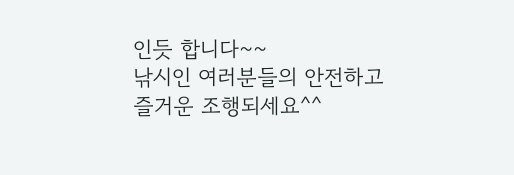인듯 합니다~~
낚시인 여러분들의 안전하고 즐거운 조행되세요^^